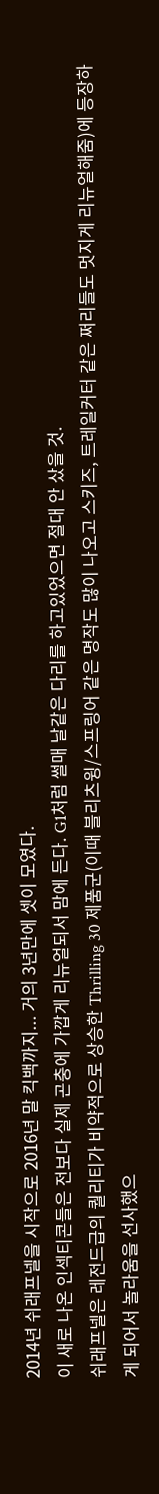2014년 쉬래프넬을 시작으로 2016년 말 킥백까지... 거의 3년만에 셋이 모였다.
이 새로 나온 인섹티콘들은 전보다 실제 곤충에 가깝게 리뉴얼되서 맘에 든다. G1처럼 썰매 날같은 다리를 하고있었으면 절대 안 샀을 것.
쉬래프넬은 레전드급의 퀄리티가 비약적으로 상승한 Thrilling 30 제품군(이때 블리츠윙/스프링어 같은 명작도 많이 나오고 스키즈, 트레일커터 같은 쩌리들도 멋지게 리뉴얼해줌)에 등장하게 되어서 놀라움을 선사했으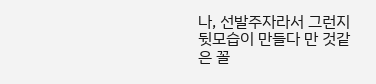나, 선발주자라서 그런지 뒷모습이 만들다 만 것같은 꼴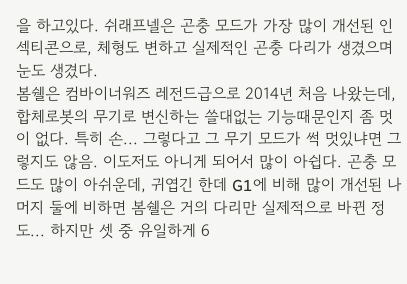을 하고있다. 쉬래프넬은 곤충 모드가 가장 많이 개선된 인섹티콘으로, 체형도 변하고 실제적인 곤충 다리가 생겼으며 눈도 생겼다.
봄쉘은 컴바이너워즈 레전드급으로 2014년 처음 나왔는데, 합체로봇의 무기로 변신하는 쓸대없는 기능때문인지 좀 멋이 없다. 특히 손... 그렇다고 그 무기 모드가 썩 멋있냐면 그렇지도 않음. 이도저도 아니게 되어서 많이 아쉽다. 곤충 모드도 많이 아쉬운데, 귀엽긴 한데 G1에 비해 많이 개선된 나머지 둘에 비하면 봄쉘은 거의 다리만 실제적으로 바뀐 정도... 하지만 셋 중 유일하게 6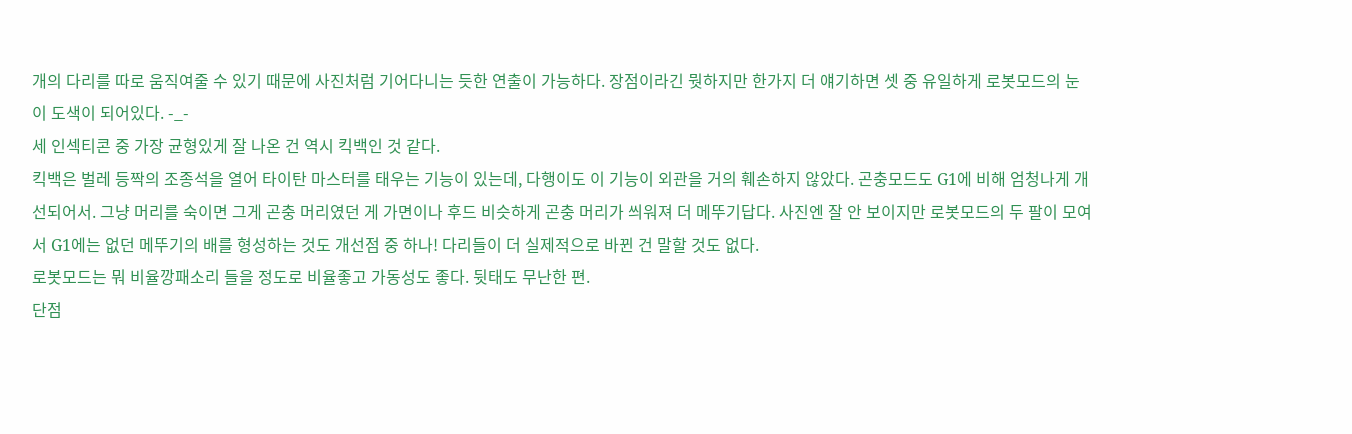개의 다리를 따로 움직여줄 수 있기 때문에 사진처럼 기어다니는 듯한 연출이 가능하다. 장점이라긴 뭣하지만 한가지 더 얘기하면 셋 중 유일하게 로봇모드의 눈이 도색이 되어있다. -_-
세 인섹티콘 중 가장 균형있게 잘 나온 건 역시 킥백인 것 같다.
킥백은 벌레 등짝의 조종석을 열어 타이탄 마스터를 태우는 기능이 있는데, 다행이도 이 기능이 외관을 거의 훼손하지 않았다. 곤충모드도 G1에 비해 엄청나게 개선되어서. 그냥 머리를 숙이면 그게 곤충 머리였던 게 가면이나 후드 비슷하게 곤충 머리가 씌워져 더 메뚜기답다. 사진엔 잘 안 보이지만 로봇모드의 두 팔이 모여서 G1에는 없던 메뚜기의 배를 형성하는 것도 개선점 중 하나! 다리들이 더 실제적으로 바뀐 건 말할 것도 없다.
로봇모드는 뭐 비율깡패소리 들을 정도로 비율좋고 가동성도 좋다. 뒷태도 무난한 편.
단점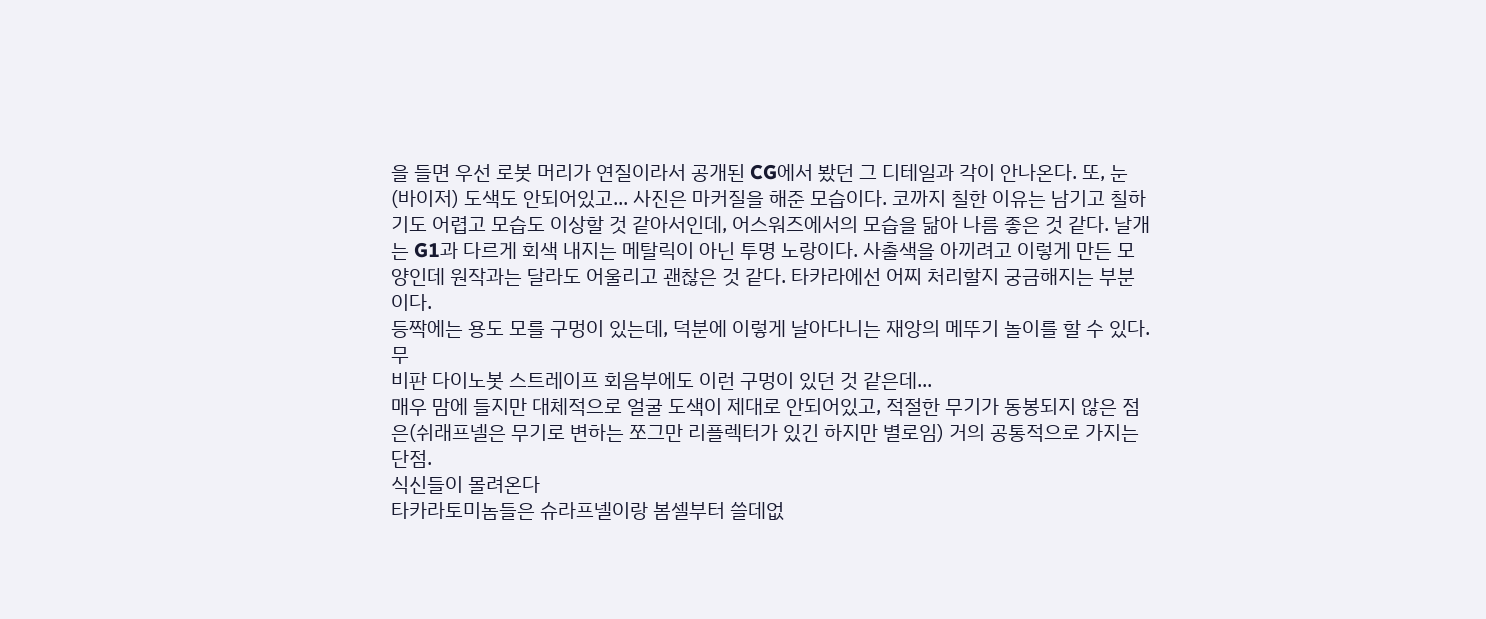을 들면 우선 로봇 머리가 연질이라서 공개된 CG에서 봤던 그 디테일과 각이 안나온다. 또, 눈(바이저) 도색도 안되어있고... 사진은 마커질을 해준 모습이다. 코까지 칠한 이유는 남기고 칠하기도 어렵고 모습도 이상할 것 같아서인데, 어스워즈에서의 모습을 닮아 나름 좋은 것 같다. 날개는 G1과 다르게 회색 내지는 메탈릭이 아닌 투명 노랑이다. 사출색을 아끼려고 이렇게 만든 모양인데 원작과는 달라도 어울리고 괜찮은 것 같다. 타카라에선 어찌 처리할지 궁금해지는 부분이다.
등짝에는 용도 모를 구멍이 있는데, 덕분에 이렇게 날아다니는 재앙의 메뚜기 놀이를 할 수 있다. 무
비판 다이노봇 스트레이프 회음부에도 이런 구멍이 있던 것 같은데...
매우 맘에 들지만 대체적으로 얼굴 도색이 제대로 안되어있고, 적절한 무기가 동봉되지 않은 점은(쉬래프넬은 무기로 변하는 쪼그만 리플렉터가 있긴 하지만 별로임) 거의 공통적으로 가지는 단점.
식신들이 몰려온다
타카라토미놈들은 슈라프넬이랑 봄셀부터 쓸데없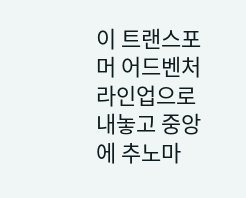이 트랜스포머 어드벤처 라인업으로 내놓고 중앙에 추노마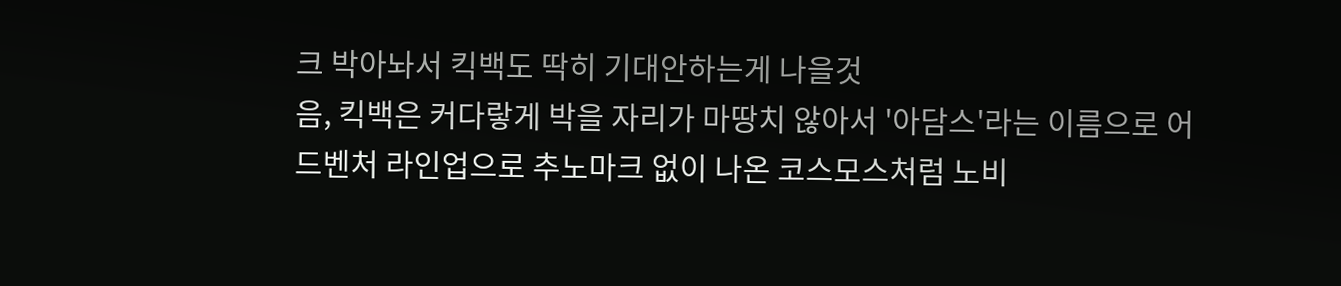크 박아놔서 킥백도 딱히 기대안하는게 나을것
음, 킥백은 커다랗게 박을 자리가 마땅치 않아서 '아담스'라는 이름으로 어드벤처 라인업으로 추노마크 없이 나온 코스모스처럼 노비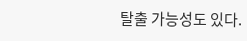탈출 가능성도 있다.